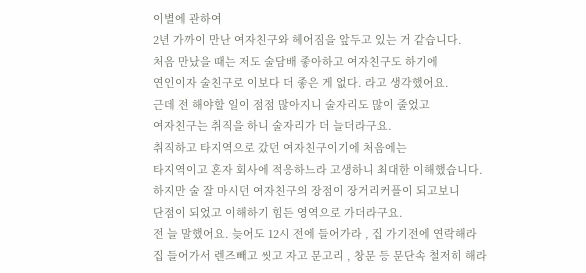이별에 관하여
2년 가까이 만난 여자친구와 헤어짐을 앞두고 있는 거 같습니다.
처음 만났을 때는 저도 술담배 좋아하고 여자친구도 하기에
연인이자 술친구로 이보다 더 좋은 게 없다. 라고 생각했어요.
근데 전 해야할 일이 점점 많아지니 술자리도 많이 줄었고
여자친구는 취직을 하니 술자리가 더 늘더라구요.
취직하고 타지역으로 갔던 여자친구이기에 처음에는
타지역이고 혼자 회사에 적응하느라 고생하니 최대한 이해했습니다.
하지만 술 잘 마시던 여자친구의 장점이 장거리커플이 되고보니
단점이 되었고 이해하기 힘든 영역으로 가더라구요.
전 늘 말했어요. 늦어도 12시 전에 들어가라 , 집 가기전에 연락해라
집 들어가서 렌즈빼고 씻고 자고 문고리 , 창문 등 문단속 철저히 해라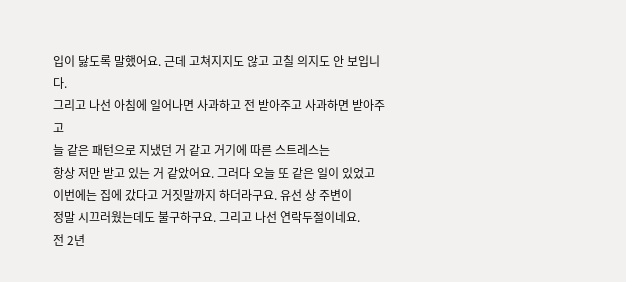입이 닳도록 말했어요. 근데 고쳐지지도 않고 고칠 의지도 안 보입니다.
그리고 나선 아침에 일어나면 사과하고 전 받아주고 사과하면 받아주고
늘 같은 패턴으로 지냈던 거 같고 거기에 따른 스트레스는
항상 저만 받고 있는 거 같았어요. 그러다 오늘 또 같은 일이 있었고
이번에는 집에 갔다고 거짓말까지 하더라구요. 유선 상 주변이
정말 시끄러웠는데도 불구하구요. 그리고 나선 연락두절이네요.
전 2년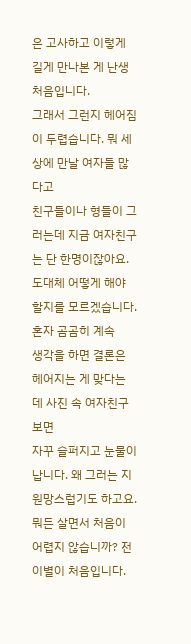은 고사하고 이렇게 길게 만나본 게 난생 처음입니다.
그래서 그런지 헤어짐이 두렵습니다. 뭐 세상에 만날 여자들 많다고
친구들이나 형들이 그러는데 지금 여자친구는 단 한명이잖아요.
도대체 어떻게 해야 할지를 모르겠습니다. 혼자 곰곰히 계속
생각을 하면 결론은 헤어지는 게 맞다는 데 사진 속 여자친구보면
자꾸 슬퍼지고 눈물이 납니다. 왜 그러는 지 원망스럽기도 하고요.
뭐든 살면서 처음이 어렵지 않습니까? 전 이별이 처음입니다.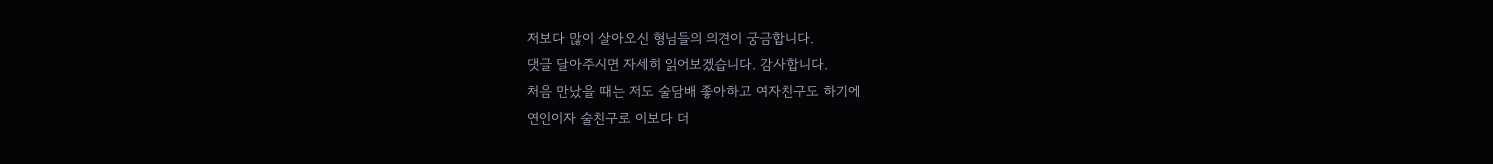저보다 많이 살아오신 형님들의 의견이 궁금합니다.
댓글 달아주시면 자세히 읽어보겠습니다. 감사합니다.
처음 만났을 때는 저도 술담배 좋아하고 여자친구도 하기에
연인이자 술친구로 이보다 더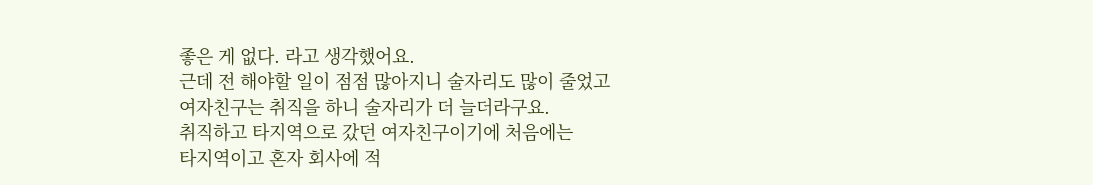좋은 게 없다. 라고 생각했어요.
근데 전 해야할 일이 점점 많아지니 술자리도 많이 줄었고
여자친구는 취직을 하니 술자리가 더 늘더라구요.
취직하고 타지역으로 갔던 여자친구이기에 처음에는
타지역이고 혼자 회사에 적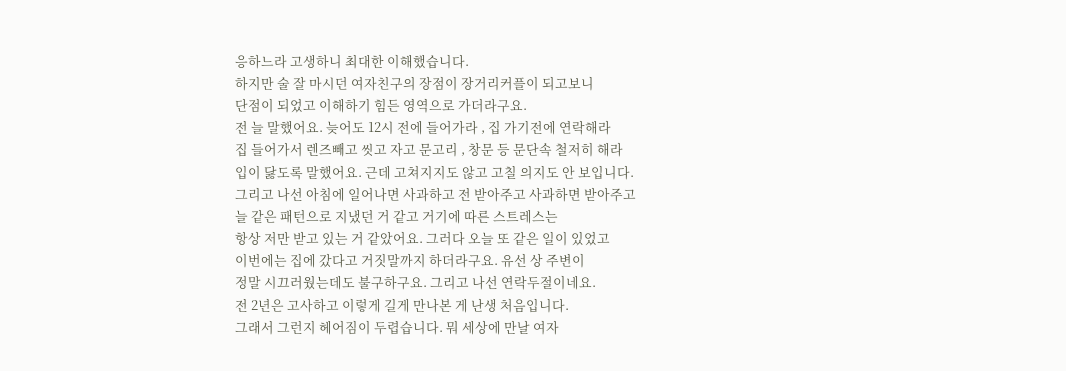응하느라 고생하니 최대한 이해했습니다.
하지만 술 잘 마시던 여자친구의 장점이 장거리커플이 되고보니
단점이 되었고 이해하기 힘든 영역으로 가더라구요.
전 늘 말했어요. 늦어도 12시 전에 들어가라 , 집 가기전에 연락해라
집 들어가서 렌즈빼고 씻고 자고 문고리 , 창문 등 문단속 철저히 해라
입이 닳도록 말했어요. 근데 고쳐지지도 않고 고칠 의지도 안 보입니다.
그리고 나선 아침에 일어나면 사과하고 전 받아주고 사과하면 받아주고
늘 같은 패턴으로 지냈던 거 같고 거기에 따른 스트레스는
항상 저만 받고 있는 거 같았어요. 그러다 오늘 또 같은 일이 있었고
이번에는 집에 갔다고 거짓말까지 하더라구요. 유선 상 주변이
정말 시끄러웠는데도 불구하구요. 그리고 나선 연락두절이네요.
전 2년은 고사하고 이렇게 길게 만나본 게 난생 처음입니다.
그래서 그런지 헤어짐이 두렵습니다. 뭐 세상에 만날 여자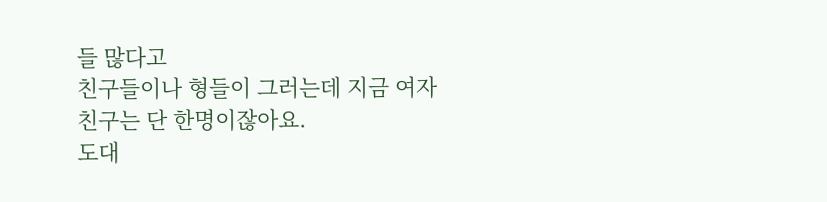들 많다고
친구들이나 형들이 그러는데 지금 여자친구는 단 한명이잖아요.
도대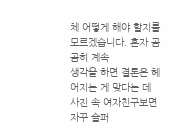체 어떻게 해야 할지를 모르겠습니다. 혼자 곰곰히 계속
생각을 하면 결론은 헤어지는 게 맞다는 데 사진 속 여자친구보면
자꾸 슬퍼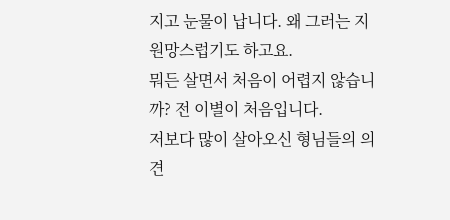지고 눈물이 납니다. 왜 그러는 지 원망스럽기도 하고요.
뭐든 살면서 처음이 어렵지 않습니까? 전 이별이 처음입니다.
저보다 많이 살아오신 형님들의 의견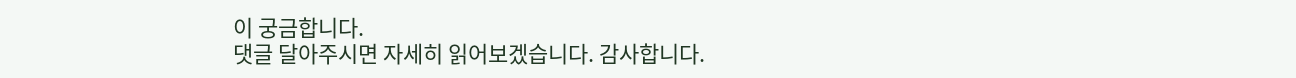이 궁금합니다.
댓글 달아주시면 자세히 읽어보겠습니다. 감사합니다.